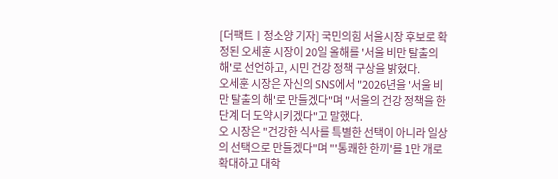[더팩트ㅣ정소양 기자] 국민의힘 서울시장 후보로 확정된 오세훈 시장이 20일 올해를 '서울 비만 탈출의 해'로 선언하고, 시민 건강 정책 구상을 밝혔다.
오세훈 시장은 자신의 SNS에서 "2026년을 '서울 비만 탈출의 해'로 만들겠다"며 "서울의 건강 정책을 한 단계 더 도약시키겠다"고 말했다.
오 시장은 "건강한 식사를 특별한 선택이 아니라 일상의 선택으로 만들겠다"며 "'통쾌한 한끼'를 1만 개로 확대하고 대학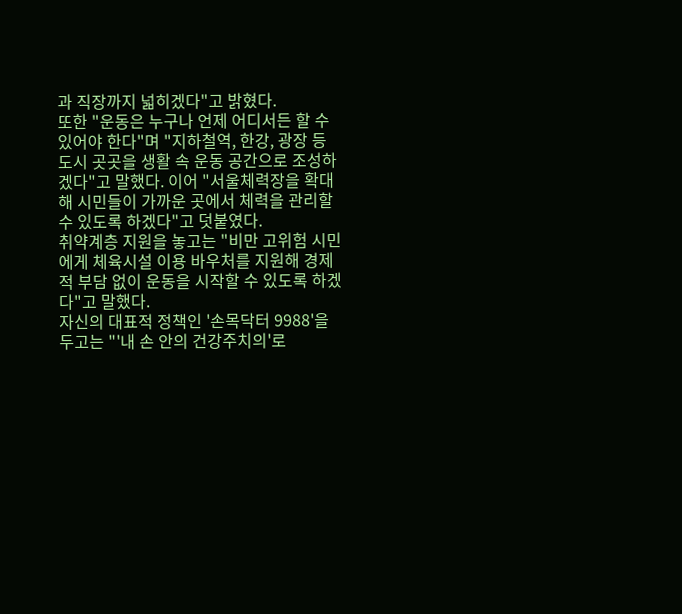과 직장까지 넓히겠다"고 밝혔다.
또한 "운동은 누구나 언제 어디서든 할 수 있어야 한다"며 "지하철역, 한강, 광장 등 도시 곳곳을 생활 속 운동 공간으로 조성하겠다"고 말했다. 이어 "서울체력장을 확대해 시민들이 가까운 곳에서 체력을 관리할 수 있도록 하겠다"고 덧붙였다.
취약계층 지원을 놓고는 "비만 고위험 시민에게 체육시설 이용 바우처를 지원해 경제적 부담 없이 운동을 시작할 수 있도록 하겠다"고 말했다.
자신의 대표적 정책인 '손목닥터 9988'을 두고는 "'내 손 안의 건강주치의'로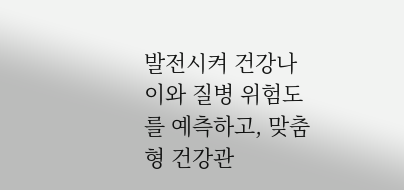발전시켜 건강나이와 질병 위험도를 예측하고, 맞춤형 건강관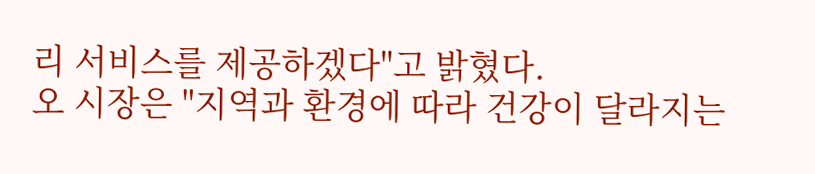리 서비스를 제공하겠다"고 밝혔다.
오 시장은 "지역과 환경에 따라 건강이 달라지는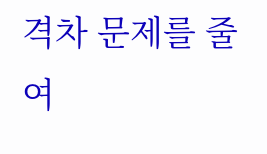격차 문제를 줄여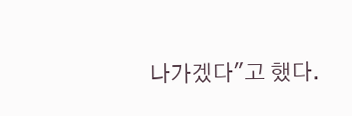나가겠다"고 했다.